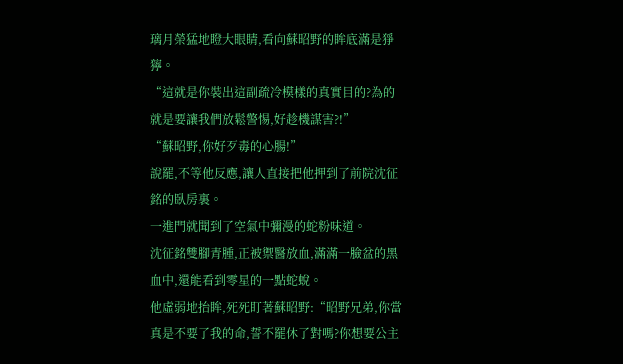璃月榮猛地瞪大眼睛,看向蘇昭野的眸底滿是猙獰。
“這就是你裝出這副疏冷模樣的真實目的?為的就是要讓我們放鬆警惕,好趁機謀害?!”
“蘇昭野,你好歹毒的心腸!”
說罷,不等他反應,讓人直接把他押到了前院沈征銘的臥房裏。
一進門就聞到了空氣中彌漫的蛇粉味道。
沈征銘雙腳青腫,正被禦醫放血,滿滿一臉盆的黑血中,還能看到零星的一點蛇蛻。
他虛弱地抬眸,死死盯著蘇昭野:“昭野兄弟,你當真是不要了我的命,誓不罷休了對嗎?你想要公主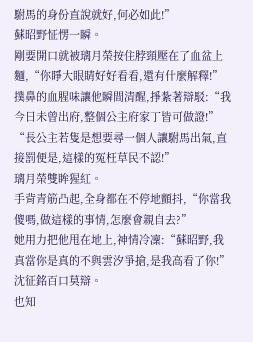駙馬的身份直說就好,何必如此!”
蘇昭野怔愣一瞬。
剛要開口就被璃月榮按住脖頸壓在了血盆上麵,“你睜大眼睛好好看看,還有什麼解釋!”
撲鼻的血腥味讓他瞬間清醒,掙紮著辯駁:“我今日未曾出府,整個公主府家丁皆可做證!”
“長公主若隻是想要尋一個人讓駙馬出氣,直接罰便是,這樣的冤枉草民不認!”
璃月榮雙眸猩紅。
手背青筋凸起,全身都在不停地顫抖,“你當我傻嗎,做這樣的事情,怎麼會親自去?”
她用力把他甩在地上,神情冷凜:“蘇昭野,我真當你是真的不與雲汐爭搶,是我高看了你!”
沈征銘百口莫辯。
也知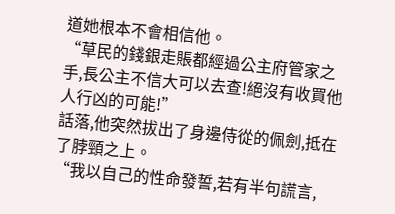道她根本不會相信他。
“草民的錢銀走賬都經過公主府管家之手,長公主不信大可以去查!絕沒有收買他人行凶的可能!”
話落,他突然拔出了身邊侍從的佩劍,抵在了脖頸之上。
“我以自己的性命發誓,若有半句謊言,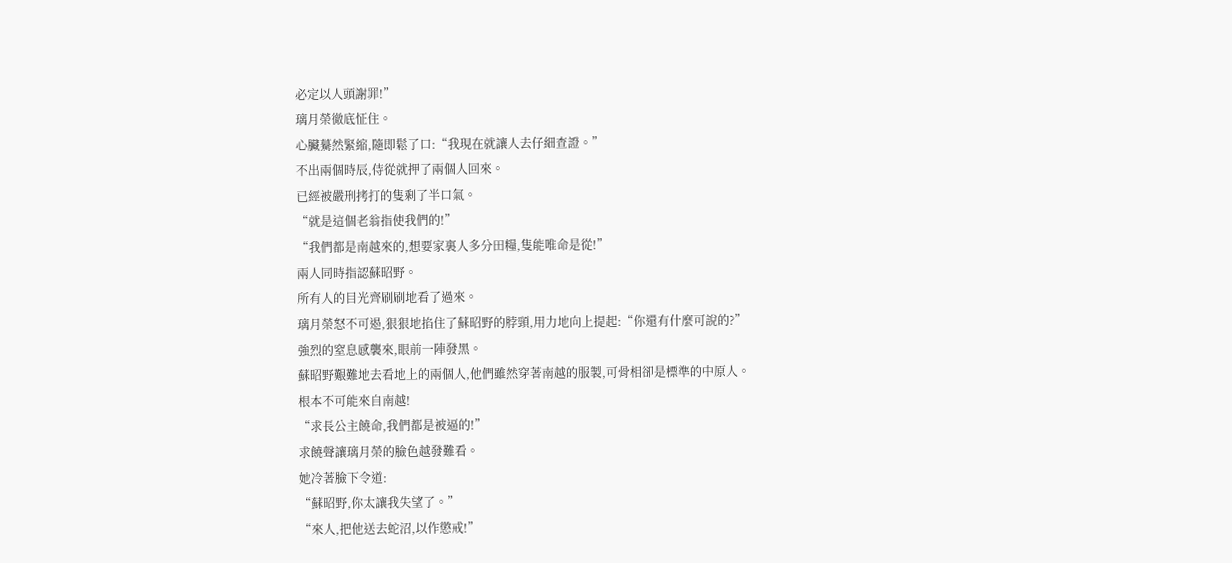必定以人頭謝罪!”
璃月榮徹底怔住。
心臟驀然緊縮,隨即鬆了口:“我現在就讓人去仔細查證。”
不出兩個時辰,侍從就押了兩個人回來。
已經被嚴刑拷打的隻剩了半口氣。
“就是這個老翁指使我們的!”
“我們都是南越來的,想要家裏人多分田糧,隻能唯命是從!”
兩人同時指認蘇昭野。
所有人的目光齊刷刷地看了過來。
璃月榮怒不可遏,狠狠地掐住了蘇昭野的脖頸,用力地向上提起:“你還有什麼可說的?”
強烈的窒息感襲來,眼前一陣發黑。
蘇昭野艱難地去看地上的兩個人,他們雖然穿著南越的服製,可骨相卻是標準的中原人。
根本不可能來自南越!
“求長公主饒命,我們都是被逼的!”
求饒聲讓璃月榮的臉色越發難看。
她冷著臉下令道:
“蘇昭野,你太讓我失望了。”
“來人,把他送去蛇沼,以作懲戒!”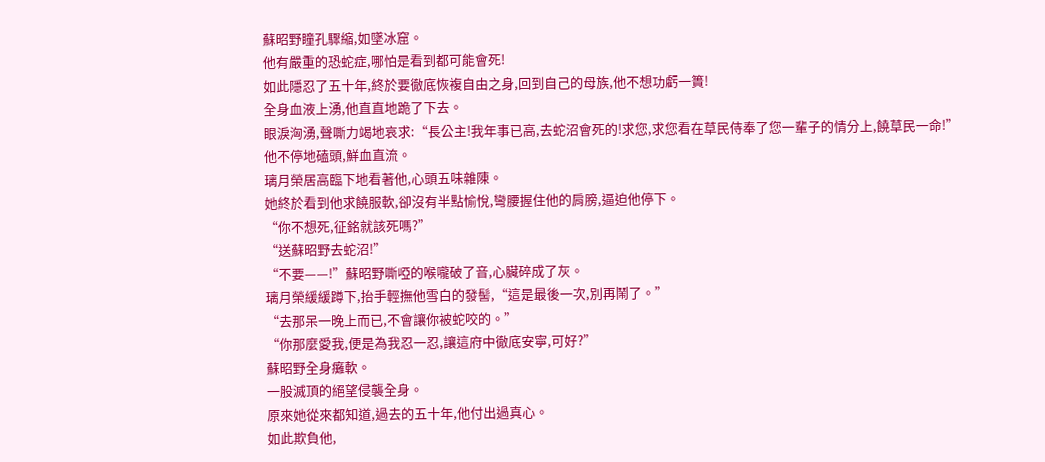蘇昭野瞳孔驟縮,如墜冰窟。
他有嚴重的恐蛇症,哪怕是看到都可能會死!
如此隱忍了五十年,終於要徹底恢複自由之身,回到自己的母族,他不想功虧一簣!
全身血液上湧,他直直地跪了下去。
眼淚洶湧,聲嘶力竭地哀求:“長公主!我年事已高,去蛇沼會死的!求您,求您看在草民侍奉了您一輩子的情分上,饒草民一命!”
他不停地磕頭,鮮血直流。
璃月榮居高臨下地看著他,心頭五味雜陳。
她終於看到他求饒服軟,卻沒有半點愉悅,彎腰握住他的肩膀,逼迫他停下。
“你不想死,征銘就該死嗎?”
“送蘇昭野去蛇沼!”
“不要——!”蘇昭野嘶啞的喉嚨破了音,心臟碎成了灰。
璃月榮緩緩蹲下,抬手輕撫他雪白的發髻,“這是最後一次,別再鬧了。”
“去那呆一晚上而已,不會讓你被蛇咬的。”
“你那麼愛我,便是為我忍一忍,讓這府中徹底安寧,可好?”
蘇昭野全身癱軟。
一股滅頂的絕望侵襲全身。
原來她從來都知道,過去的五十年,他付出過真心。
如此欺負他,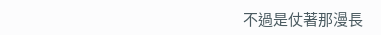不過是仗著那漫長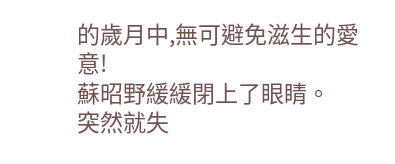的歲月中,無可避免滋生的愛意!
蘇昭野緩緩閉上了眼睛。
突然就失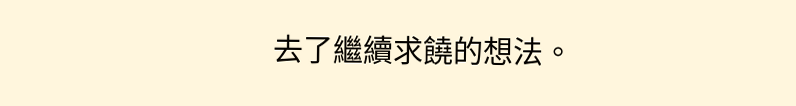去了繼續求饒的想法。